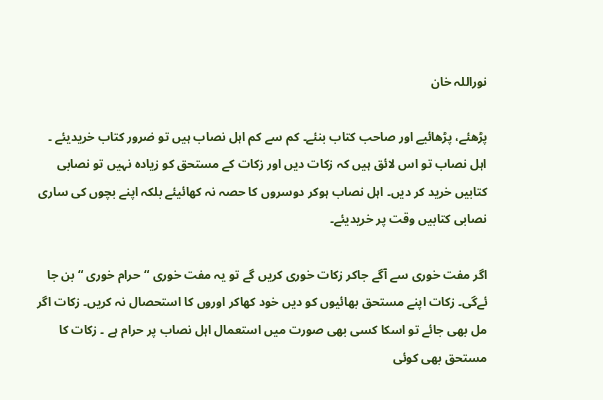نوراللہ خان

پڑھئے، پڑھائیے اور صاحب کتاب بنئے۔ کم سے کم اہل نصاب ہیں تو ضرور کتاب خریدیئے ۔ اہل نصاب تو اس لائق ہیں کہ زکات دیں اور زکات کے مستحق کو زیادہ نہیں تو نصابی کتابیں خرید کر دیں۔ اہل نصاب ہوکر دوسروں کا حصہ نہ کھائیئے بلکہ اپنے بچوں کی ساری نصابی کتابیں وقت پر خریدیئے۔

اگر مفت خوری سے آگے جاکر زکات خوری کریں گے تو یہ مفت خوری “حرام خوری “ بن جا ئےگی۔ زکات اپنے مستحق بھائیوں کو دیں خود کھاکر اوروں کا استحصال نہ کریں۔ زکات اگر مل بھی جائے تو اسکا کسی بھی صورت میں استعمال اہل نصاب پر حرام ہے ۔ زکات کا مستحق بھی کوئی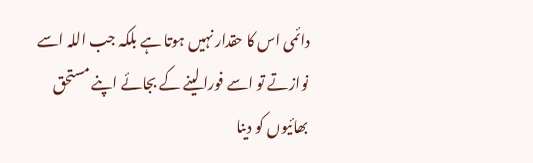دائمی اس کا حقدار نہیں ہوتا ہے بلکہ جب اللہ اسے نوازتے تو اسے فورا لینے کے بجائے اپنے مستحق بھائیوں کو دینا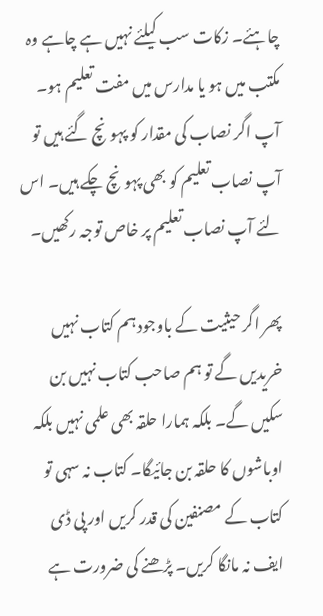چاہئے۔ زکات سب کیلئے نہیں ہے چاہے وہ مکتب میں ہو یا مدارس میں مفت تعلیم ہو۔ آپ اگر نصاب کی مقدار کو پہونچ گئے ہیں تو آپ نصاب تعلیم کو بھی پہونچ چکے ہیں۔ اس لئے آپ نصاب تعلیم پر خاص توجہ رکھیں۔

پھر اگر حیثیت کے باوجود ہم کتاب نہیں خریدیں گے تو ہم صاحب کتاب نہیں بن سکیں گے۔ بلکہ ہمارا حلقہ بھی علمی نہیں بلکہ اوباشوں کا حلقہ بن جائیگا۔ کتاب نہ سہی تو کتاب کے مصنفین کی قدر کریں اور پی ڈی ایف نہ مانگا کریں۔ پڑھنے کی ضرورت ہے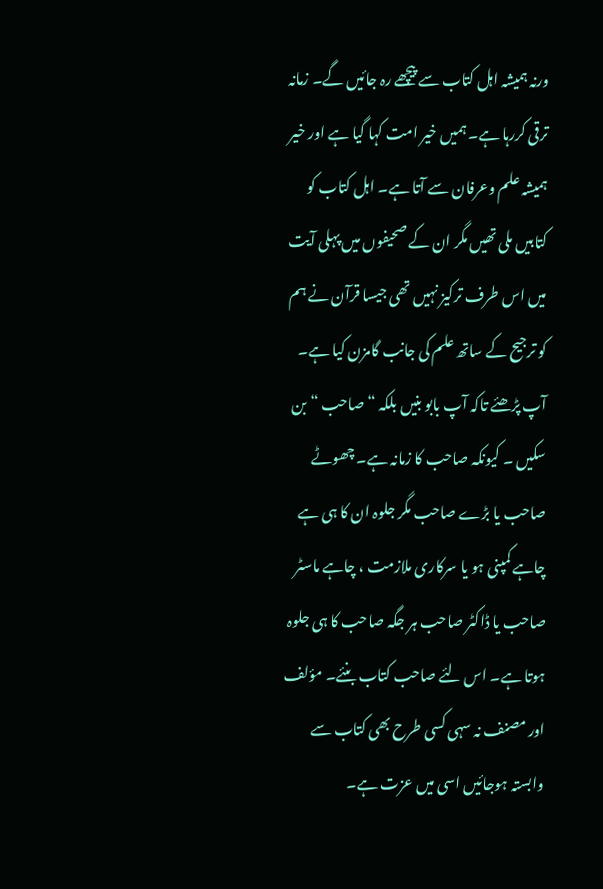ورنہ ہمیشہ اہل کتاب سے پیچھے رہ جائیں گے۔ زمانہ ترقی کررہا ہے۔ ہمیں خیر امت کہا گیا ہے اور خیر ہمیشہ علم وعرفان سے آتا ہے۔ اہل کتاب کو کتابیں ملی تھیں مگر ان کے صحیفوں میں پہلی آیت میں اس طرف ترکیز نہیں تھی جیسا قرآن نے ہم کو ترجیح کے ساتھ علم کی جانب گامزن کیا ہے۔
آپ پڑھئے تاکہ آپ بابو بنیں بلکہ “ صاحب “ بن سکیں ۔ کیونکہ صاحب کا زمانہ ہے۔ چھوٹے صاحب یا بڑے صاحب مگر جلوہ ان کا ہی ہے چاہے کمپنی ہو یا سرکاری ملازمت ، چاہے ماسٹر صاحب یا ڈاکٹر صاحب ہر جگہ صاحب کا ہی جلوہ ہوتا ہے۔ اس لئے صاحب کتاب بنئے۔ مؤلف اور مصنف نہ سہی کسی طرح بھی کتاب سے وابستہ ہوجائیں اسی میں عزت ہے۔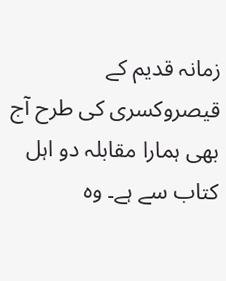زمانہ قدیم کے قیصروکسری کی طرح آج بھی ہمارا مقابلہ دو اہل کتاب سے ہے۔ وہ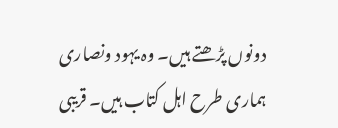دونوں پڑھتے ہیں۔ وہ یہود ونصاری ہماری طرح اہل کتاب ہیں۔ قریبی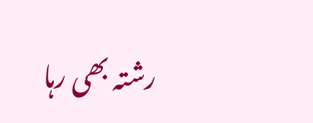رشتہ بھی رہا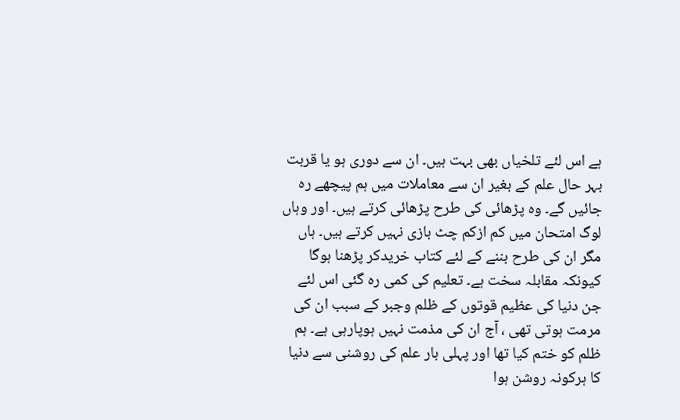ہے اس لئے تلخیاں بھی بہت ہیں۔ ان سے دوری ہو یا قربت بہر حال علم کے بغیر ان سے معاملات میں ہم پیچھے رہ جائیں گے۔ وہ پڑھائی کی طرح پڑھائی کرتے ہیں۔ اور وہاں لوگ امتحان میں کم ازکم چٹ بازی نہیں کرتے ہیں۔ ہاں مگر ان کی طرح بننے کے لئے کتاب خریدکر پڑھنا ہوگا کیونکہ مقابلہ سخت ہے۔ تعلیم کی کمی رہ گئی اس لئے جن دنیا کی عظیم قوتوں کے ظلم وجبر کے سبب ان کی مرمت ہوتی تھی ، آج ان کی مذمت نہیں ہوپارہی ہے۔ ہم ظلم کو ختم کیا تھا اور پہلی بار علم کی روشنی سے دنیا کا ہرکونہ روشن ہوا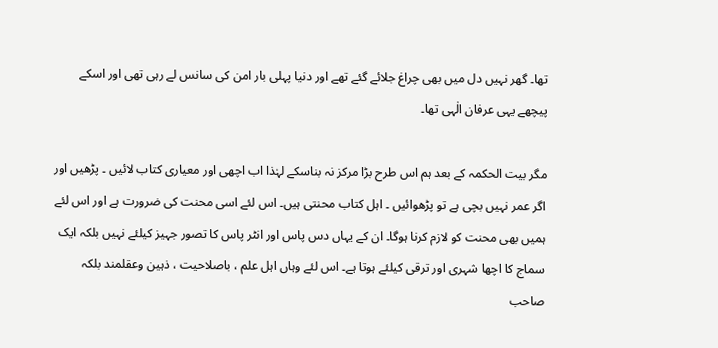تھا۔ گھر نہیں دل میں بھی چراغ جلائے گئے تھے اور دنیا پہلی بار امن کی سانس لے رہی تھی اور اسکے پیچھے یہی عرفان الٰہی تھا۔

مگر بیت الحکمہ کے بعد ہم اس طرح بڑا مرکز نہ بناسکے لہٰذا اب اچھی اور معیاری کتاب لائیں ۔ پڑھیں اور اگر عمر نہیں بچی ہے تو پڑھوائیں ۔ اہل کتاب محنتی ہیں۔ اس لئے اسی محنت کی ضرورت ہے اور اس لئے ہمیں بھی محنت کو لازم کرنا ہوگا۔ ان کے یہاں دس پاس اور انٹر پاس کا تصور جہیز کیلئے نہیں بلکہ ایک سماج کا اچھا شہری اور ترقی کیلئے ہوتا ہے۔ اس لئے وہاں اہل علم ، باصلاحیت ، ذہین وعقلمند بلکہ صاحب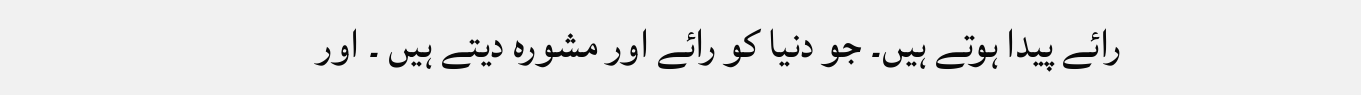رائے پیدا ہوتے ہیں۔ جو دنیا کو رائے اور مشورہ دیتے ہیں ۔ اور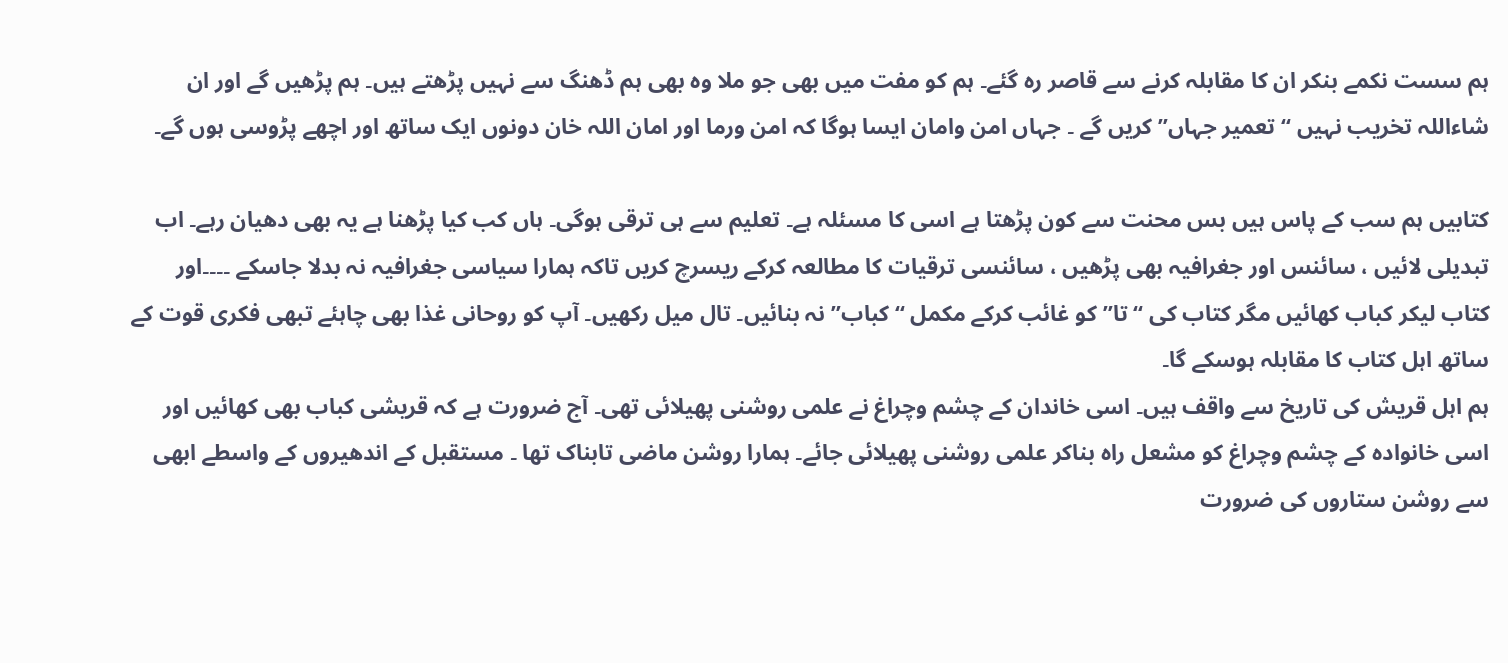ہم سست نکمے بنکر ان کا مقابلہ کرنے سے قاصر رہ گئے۔ ہم کو مفت میں بھی جو ملا وہ بھی ہم ڈھنگ سے نہیں پڑھتے ہیں۔ ہم پڑھیں گے اور ان شاءاللہ تخریب نہیں “تعمیر جہاں” کریں گے ۔ جہاں امن وامان ایسا ہوگا کہ امن ورما اور امان اللہ خان دونوں ایک ساتھ اور اچھے پڑوسی ہوں گے۔

کتابیں ہم سب کے پاس ہیں بس محنت سے کون پڑھتا ہے اسی کا مسئلہ ہے۔ تعلیم سے ہی ترقی ہوگی۔ ہاں کب کیا پڑھنا ہے یہ بھی دھیان رہے۔ اب تبدیلی لائیں ، سائنس اور جغرافیہ بھی پڑھیں ، سائنسی ترقیات کا مطالعہ کرکے ریسرچ کریں تاکہ ہمارا سیاسی جغرافیہ نہ بدلا جاسکے ۔۔۔۔اور کتاب لیکر کباب کھائیں مگر کتاب کی “ تا” کو غائب کرکے مکمل “ کباب” نہ بنائیں۔ تال میل رکھیں۔ آپ کو روحانی غذا بھی چاہئے تبھی فکری قوت کے ساتھ اہل کتاب کا مقابلہ ہوسکے گا۔
ہم اہل قریش کی تاریخ سے واقف ہیں۔ اسی خاندان کے چشم وچراغ نے علمی روشنی پھیلائی تھی۔ آج ضرورت ہے کہ قریشی کباب بھی کھائیں اور اسی خانوادہ کے چشم وچراغ کو مشعل راہ بناکر علمی روشنی پھیلائی جائے۔ ہمارا روشن ماضی تابناک تھا ۔ مستقبل کے اندھیروں کے واسطے ابھی سے روشن ستاروں کی ضرورت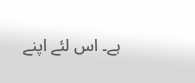ہے۔ اس لئے اپنے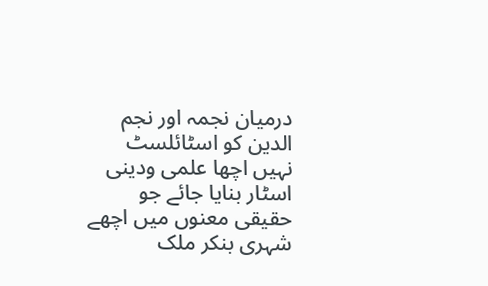درمیان نجمہ اور نجم الدین کو اسٹائلسٹ نہیں اچھا علمی ودینی اسٹار بنایا جائے جو حقیقی معنوں میں اچھے شہری بنکر ملک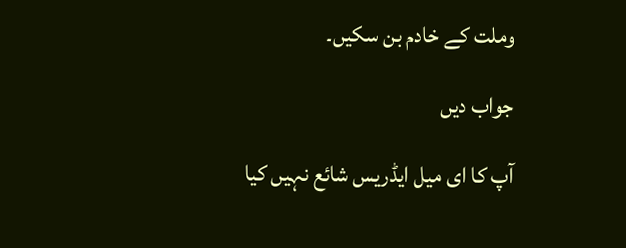وملت کے خادم بن سکیں۔

جواب دیں

آپ کا ای میل ایڈریس شائع نہیں کیا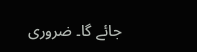جائے گا۔ ضروری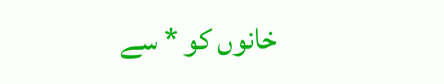خانوں کو * سے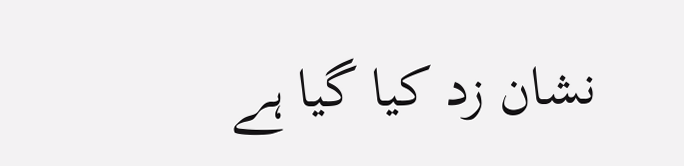نشان زد کیا گیا ہے